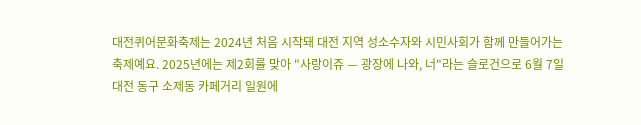대전퀴어문화축제는 2024년 처음 시작돼 대전 지역 성소수자와 시민사회가 함께 만들어가는 축제예요. 2025년에는 제2회를 맞아 "사랑이쥬 — 광장에 나와, 너"라는 슬로건으로 6월 7일 대전 동구 소제동 카페거리 일원에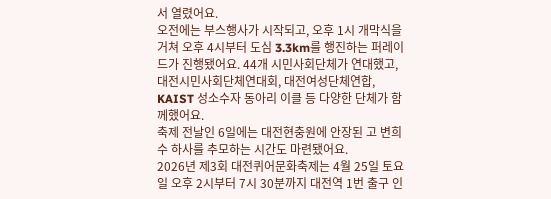서 열렸어요.
오전에는 부스행사가 시작되고, 오후 1시 개막식을 거쳐 오후 4시부터 도심 3.3km를 행진하는 퍼레이드가 진행됐어요. 44개 시민사회단체가 연대했고, 대전시민사회단체연대회, 대전여성단체연합, KAIST 성소수자 동아리 이클 등 다양한 단체가 함께했어요.
축제 전날인 6일에는 대전현충원에 안장된 고 변희수 하사를 추모하는 시간도 마련됐어요.
2026년 제3회 대전퀴어문화축제는 4월 25일 토요일 오후 2시부터 7시 30분까지 대전역 1번 출구 인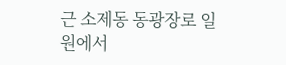근 소제동 동광장로 일원에서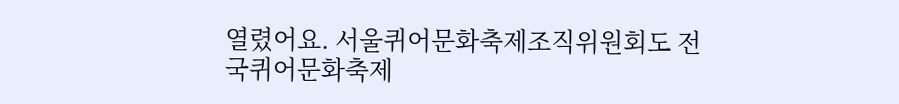열렸어요. 서울퀴어문화축제조직위원회도 전국퀴어문화축제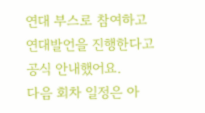연대 부스로 참여하고 연대발언을 진행한다고 공식 안내했어요.
다음 회차 일정은 아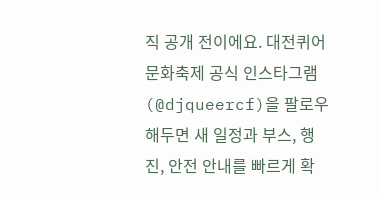직 공개 전이에요. 대전퀴어문화축제 공식 인스타그램(@djqueercf)을 팔로우해두면 새 일정과 부스, 행진, 안전 안내를 빠르게 확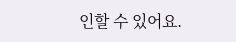인할 수 있어요.